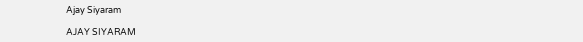Ajay Siyaram

AJAY SIYARAM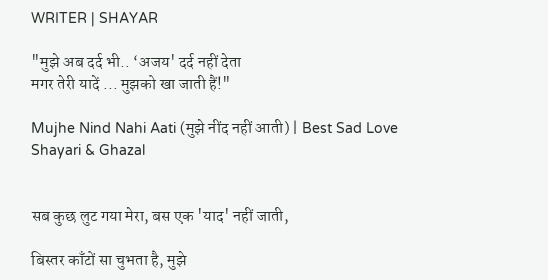WRITER | SHAYAR

"मुझे अब दर्द भी.. ‘अजय' दर्द नहीं देता
मगर तेरी यादें ... मुझको खा जाती हैं!"

Mujhe Nind Nahi Aati (मुझे नींद नहीं आती) | Best Sad Love Shayari & Ghazal


सब कुछ लुट गया मेरा, बस एक 'याद' नहीं जाती,

बिस्तर काँटों सा चुभता है, मुझे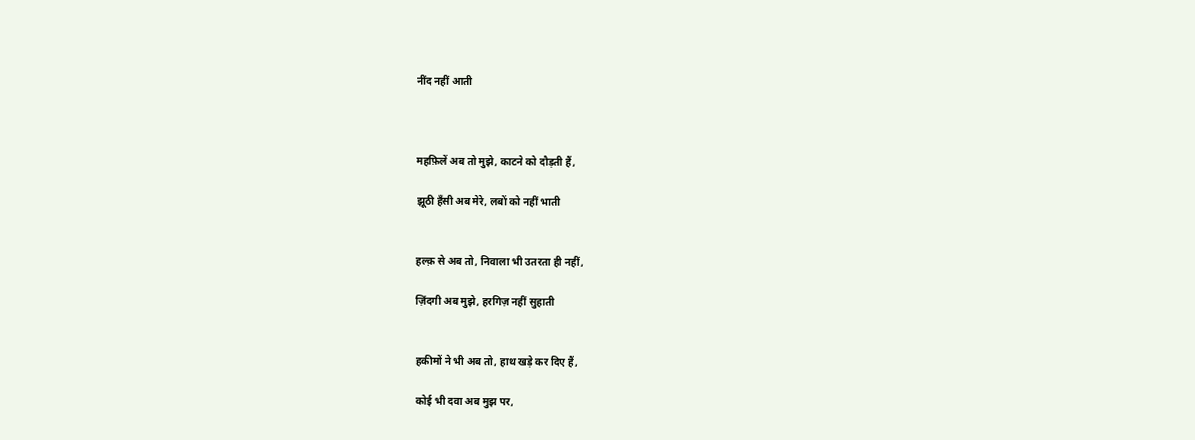नींद नहीं आती



महफ़िलें अब तो मुझे, काटने को दौड़ती हैं,

झूठी हँसी अब मेरे, लबों को नहीं भाती


हल्क़ से अब तो, निवाला भी उतरता ही नहीं,

ज़िंदगी अब मुझे, हरगिज़ नहीं सुहाती


हकीमों ने भी अब तो, हाथ खड़े कर दिए हैं,

कोई भी दवा अब मुझ पर,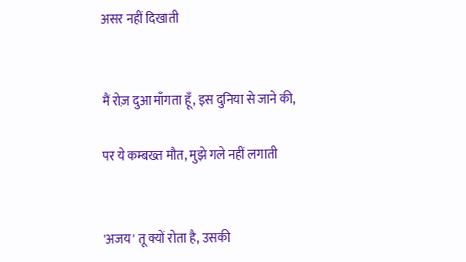असर नहीं दिखाती


मैं रोज़ दुआ माँगता हूँ, इस दुनिया से जाने की,

पर ये कम्बख्त मौत, मुझे गले नहीं लगाती


'अजय' तू क्यों रोता है, उसकी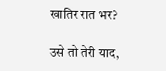खातिर रात भर?

उसे तो तेरी याद,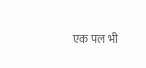एक पल भी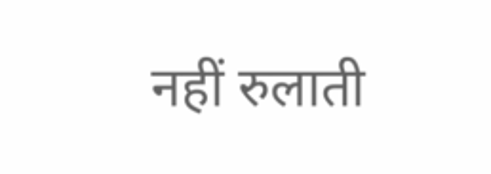नहीं रुलाती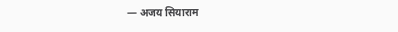— अजय सियाराम